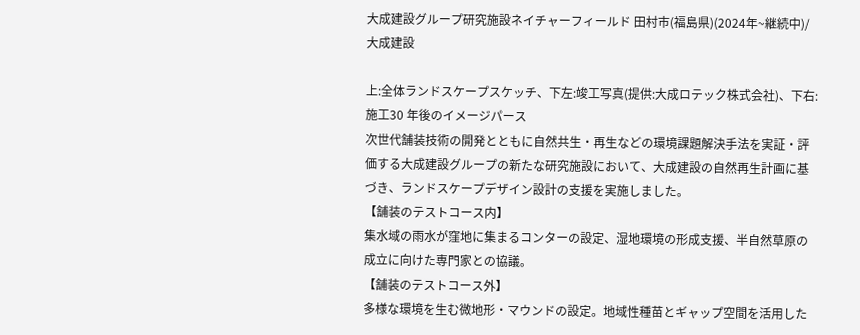大成建設グループ研究施設ネイチャーフィールド 田村市(福島県)(2024年~継続中)/ 大成建設

上:全体ランドスケープスケッチ、下左:竣工写真(提供:大成ロテック株式会社)、下右:施工30 年後のイメージパース
次世代舗装技術の開発とともに自然共生・再生などの環境課題解決手法を実証・評価する大成建設グループの新たな研究施設において、大成建設の自然再生計画に基づき、ランドスケープデザイン設計の支援を実施しました。
【舗装のテストコース内】
集水域の雨水が窪地に集まるコンターの設定、湿地環境の形成支援、半自然草原の成立に向けた専門家との協議。
【舗装のテストコース外】
多様な環境を生む微地形・マウンドの設定。地域性種苗とギャップ空間を活用した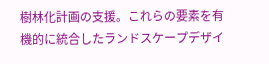樹林化計画の支援。これらの要素を有機的に統合したランドスケープデザイ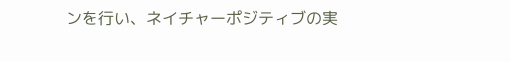ンを行い、ネイチャーポジティブの実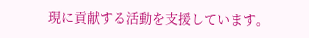現に貢献する活動を支援しています。